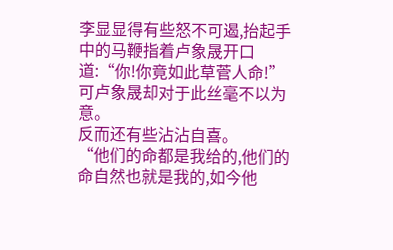李显显得有些怒不可遏,抬起手中的马鞭指着卢象晟开口道:“你!你竟如此草菅人命!”
可卢象晟却对于此丝毫不以为意。
反而还有些沾沾自喜。
“他们的命都是我给的,他们的命自然也就是我的,如今他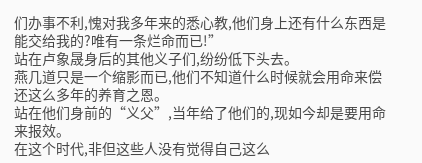们办事不利,愧对我多年来的悉心教,他们身上还有什么东西是能交给我的?唯有一条烂命而已!”
站在卢象晟身后的其他义子们,纷纷低下头去。
燕几道只是一个缩影而已,他们不知道什么时候就会用命来偿还这么多年的养育之恩。
站在他们身前的“义父”,当年给了他们的,现如今却是要用命来报效。
在这个时代,非但这些人没有觉得自己这么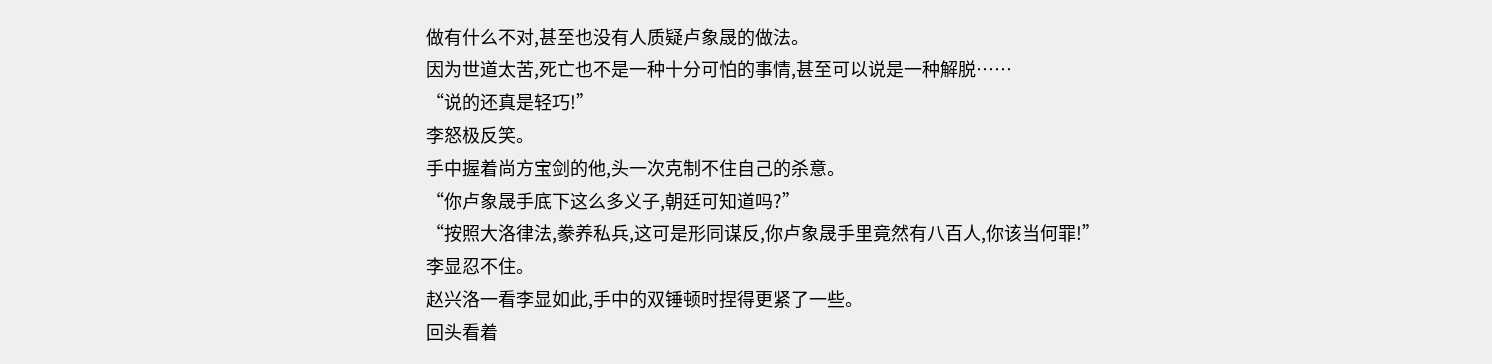做有什么不对,甚至也没有人质疑卢象晟的做法。
因为世道太苦,死亡也不是一种十分可怕的事情,甚至可以说是一种解脱……
“说的还真是轻巧!”
李怒极反笑。
手中握着尚方宝剑的他,头一次克制不住自己的杀意。
“你卢象晟手底下这么多义子,朝廷可知道吗?”
“按照大洛律法,豢养私兵,这可是形同谋反,你卢象晟手里竟然有八百人,你该当何罪!”
李显忍不住。
赵兴洛一看李显如此,手中的双锤顿时捏得更紧了一些。
回头看着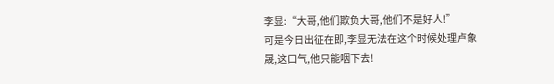李显:“大哥,他们欺负大哥,他们不是好人!”
可是今日出征在即,李显无法在这个时候处理卢象晟,这口气,他只能咽下去!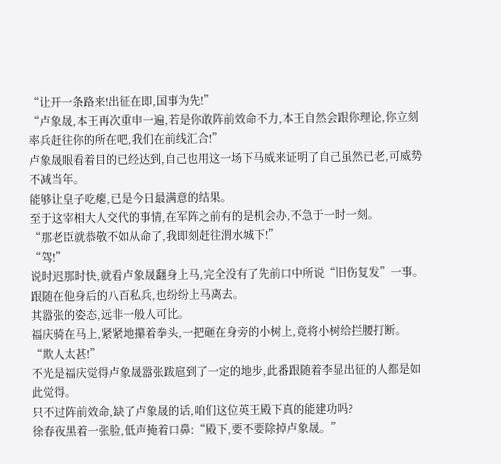“让开一条路来!出征在即,国事为先!”
“卢象晟,本王再次重申一遍,若是你敢阵前效命不力,本王自然会跟你理论,你立刻率兵赶往你的所在吧,我们在前线汇合!”
卢象晟眼看着目的已经达到,自己也用这一场下马威来证明了自己虽然已老,可威势不减当年。
能够让皇子吃瘪,已是今日最满意的结果。
至于这宰相大人交代的事情,在军阵之前有的是机会办,不急于一时一刻。
“那老臣就恭敬不如从命了,我即刻赶往渭水城下!”
“驾!”
说时迟那时快,就看卢象晟翻身上马,完全没有了先前口中所说“旧伤复发”一事。
跟随在他身后的八百私兵,也纷纷上马离去。
其嚣张的姿态,远非一般人可比。
福庆骑在马上,紧紧地攥着拳头,一把砸在身旁的小树上,竟将小树给拦腰打断。
“欺人太甚!”
不光是福庆觉得卢象晟嚣张跋扈到了一定的地步,此番跟随着李显出征的人都是如此觉得。
只不过阵前效命,缺了卢象晟的话,咱们这位英王殿下真的能建功吗?
徐春夜黑着一张脸,低声掩着口鼻:“殿下,要不要除掉卢象晟。”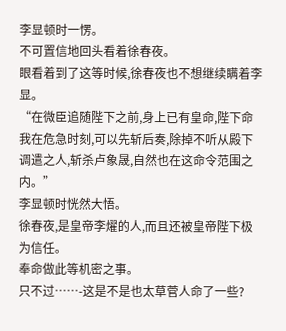李显顿时一愣。
不可置信地回头看着徐春夜。
眼看着到了这等时候,徐春夜也不想继续瞒着李显。
“在微臣追随陛下之前,身上已有皇命,陛下命我在危急时刻,可以先斩后奏,除掉不听从殿下调遣之人,斩杀卢象晟,自然也在这命令范围之内。”
李显顿时恍然大悟。
徐春夜,是皇帝李燿的人,而且还被皇帝陛下极为信任。
奉命做此等机密之事。
只不过……-这是不是也太草菅人命了一些?